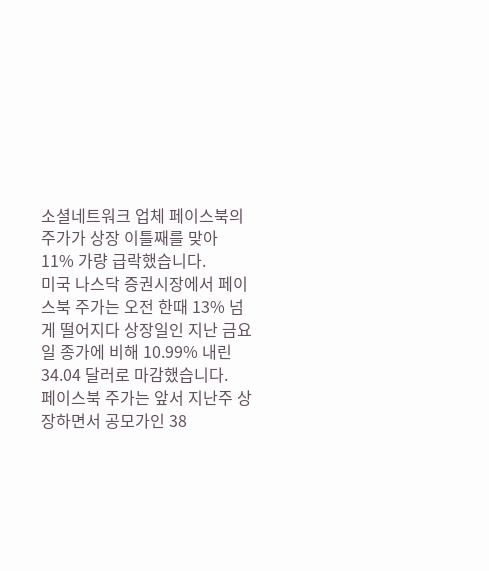소셜네트워크 업체 페이스북의 주가가 상장 이틀째를 맞아 11% 가량 급락했습니다.
미국 나스닥 증권시장에서 페이스북 주가는 오전 한때 13% 넘게 떨어지다 상장일인 지난 금요일 종가에 비해 10.99% 내린 34.04 달러로 마감했습니다.
페이스북 주가는 앞서 지난주 상장하면서 공모가인 38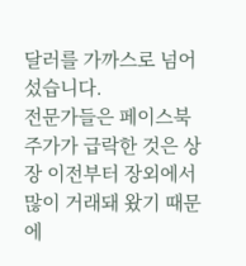달러를 가까스로 넘어섰습니다.
전문가들은 페이스북 주가가 급락한 것은 상장 이전부터 장외에서 많이 거래돼 왔기 때문에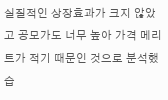실질적인 상장효과가 크지 않았고 공모가도 너무 높아 가격 메리트가 적기 때문인 것으로 분석했습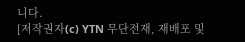니다.
[저작권자(c) YTN 무단전재, 재배포 및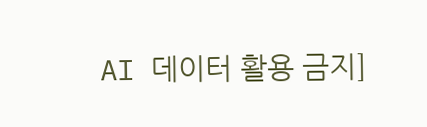AI 데이터 활용 금지]